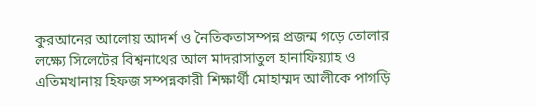কুরআনের আলোয় আদর্শ ও নৈতিকতাসম্পন্ন প্রজন্ম গড়ে তোলার লক্ষ্যে সিলেটের বিশ্বনাথের আল মাদরাসাতুল হানাফিয়্যাহ ও এতিমখানায় হিফজ সম্পন্নকারী শিক্ষার্থী মোহাম্মদ আলীকে পাগড়ি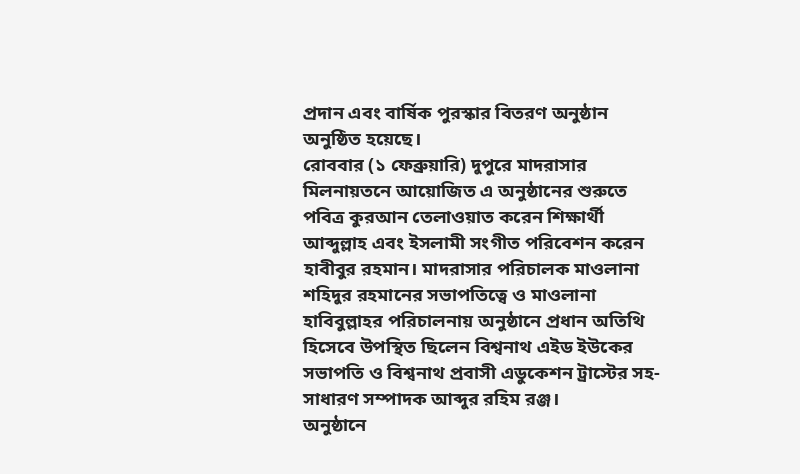প্রদান এবং বার্ষিক পুরস্কার বিতরণ অনুষ্ঠান অনুষ্ঠিত হয়েছে।
রোববার (১ ফেব্রুয়ারি) দুপুরে মাদরাসার মিলনায়তনে আয়োজিত এ অনুষ্ঠানের শুরুতে পবিত্র কুরআন তেলাওয়াত করেন শিক্ষার্থী আব্দুল্লাহ এবং ইসলামী সংগীত পরিবেশন করেন হাবীবুর রহমান। মাদরাসার পরিচালক মাওলানা শহিদুর রহমানের সভাপতিত্বে ও মাওলানা হাবিবুল্লাহর পরিচালনায় অনুষ্ঠানে প্রধান অতিথি হিসেবে উপস্থিত ছিলেন বিশ্বনাথ এইড ইউকের সভাপতি ও বিশ্বনাথ প্রবাসী এডুকেশন ট্রাস্টের সহ-সাধারণ সম্পাদক আব্দুর রহিম রঞ্জ।
অনুষ্ঠানে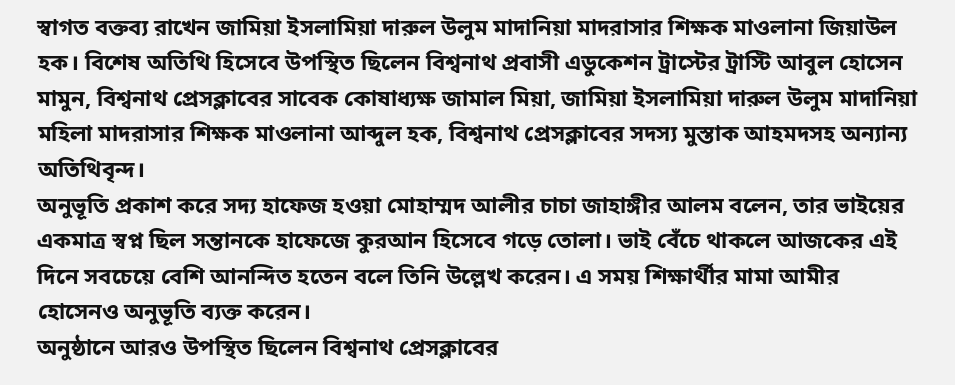স্বাগত বক্তব্য রাখেন জামিয়া ইসলামিয়া দারুল উলুম মাদানিয়া মাদরাসার শিক্ষক মাওলানা জিয়াউল হক। বিশেষ অতিথি হিসেবে উপস্থিত ছিলেন বিশ্বনাথ প্রবাসী এডুকেশন ট্রাস্টের ট্রাস্টি আবুল হোসেন মামুন, বিশ্বনাথ প্রেসক্লাবের সাবেক কোষাধ্যক্ষ জামাল মিয়া, জামিয়া ইসলামিয়া দারুল উলুম মাদানিয়া মহিলা মাদরাসার শিক্ষক মাওলানা আব্দুল হক, বিশ্বনাথ প্রেসক্লাবের সদস্য মুস্তাক আহমদসহ অন্যান্য অতিথিবৃন্দ।
অনুভূতি প্রকাশ করে সদ্য হাফেজ হওয়া মোহাম্মদ আলীর চাচা জাহাঙ্গীর আলম বলেন, তার ভাইয়ের একমাত্র স্বপ্ন ছিল সন্তানকে হাফেজে কুরআন হিসেবে গড়ে তোলা। ভাই বেঁচে থাকলে আজকের এই দিনে সবচেয়ে বেশি আনন্দিত হতেন বলে তিনি উল্লেখ করেন। এ সময় শিক্ষার্থীর মামা আমীর হোসেনও অনুভূতি ব্যক্ত করেন।
অনুষ্ঠানে আরও উপস্থিত ছিলেন বিশ্বনাথ প্রেসক্লাবের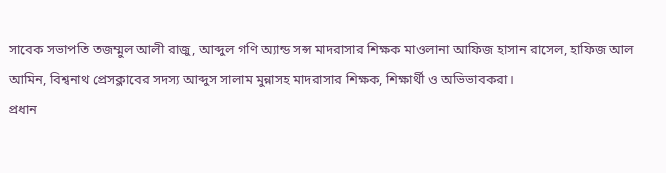সাবেক সভাপতি তজম্মুল আলী রাজু, আব্দুল গণি অ্যান্ড সন্স মাদরাসার শিক্ষক মাওলানা আফিজ হাসান রাসেল, হাফিজ আল আমিন, বিশ্বনাথ প্রেসক্লাবের সদস্য আব্দুস সালাম মুন্নাসহ মাদরাসার শিক্ষক, শিক্ষার্থী ও অভিভাবকরা।
প্রধান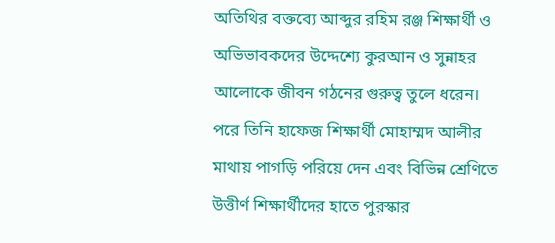অতিথির বক্তব্যে আব্দুর রহিম রঞ্জ শিক্ষার্থী ও অভিভাবকদের উদ্দেশ্যে কুরআন ও সুন্নাহর আলোকে জীবন গঠনের গুরুত্ব তুলে ধরেন। পরে তিনি হাফেজ শিক্ষার্থী মোহাম্মদ আলীর মাথায় পাগড়ি পরিয়ে দেন এবং বিভিন্ন শ্রেণিতে উত্তীর্ণ শিক্ষার্থীদের হাতে পুরস্কার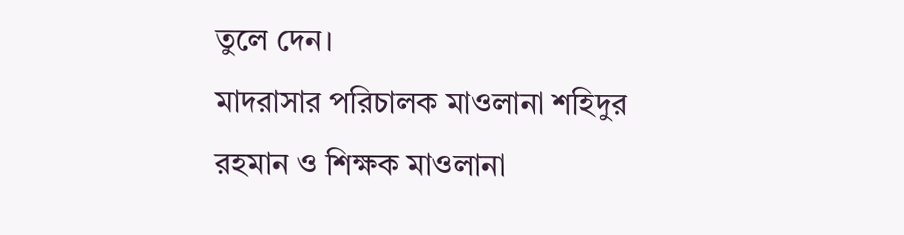তুলে দেন।
মাদরাসার পরিচালক মাওলানা শহিদুর রহমান ও শিক্ষক মাওলানা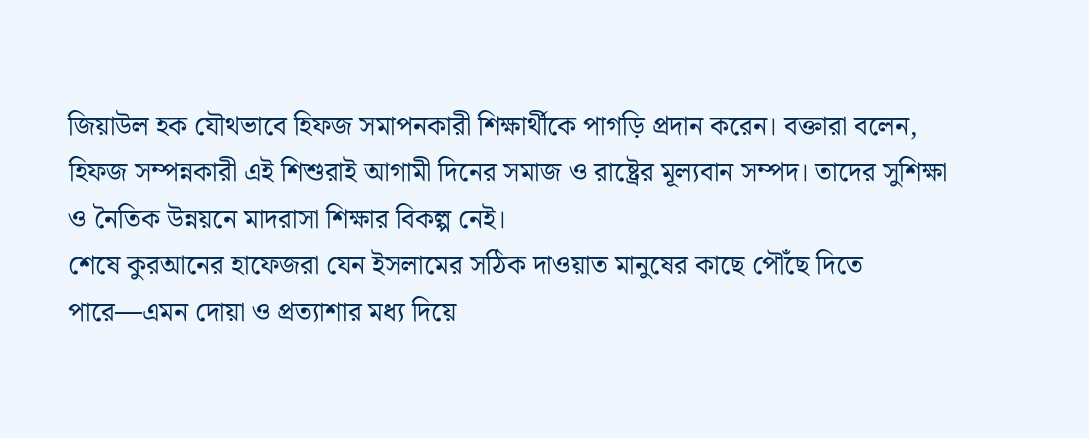জিয়াউল হক যৌথভাবে হিফজ সমাপনকারী শিক্ষার্থীকে পাগড়ি প্রদান করেন। বক্তারা বলেন, হিফজ সম্পন্নকারী এই শিশুরাই আগামী দিনের সমাজ ও রাষ্ট্রের মূল্যবান সম্পদ। তাদের সুশিক্ষা ও নৈতিক উন্নয়নে মাদরাসা শিক্ষার বিকল্প নেই।
শেষে কুরআনের হাফেজরা যেন ইসলামের সঠিক দাওয়াত মানুষের কাছে পৌঁছে দিতে পারে—এমন দোয়া ও প্রত্যাশার মধ্য দিয়ে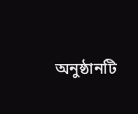অনুষ্ঠানটি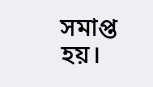সমাপ্ত হয়।